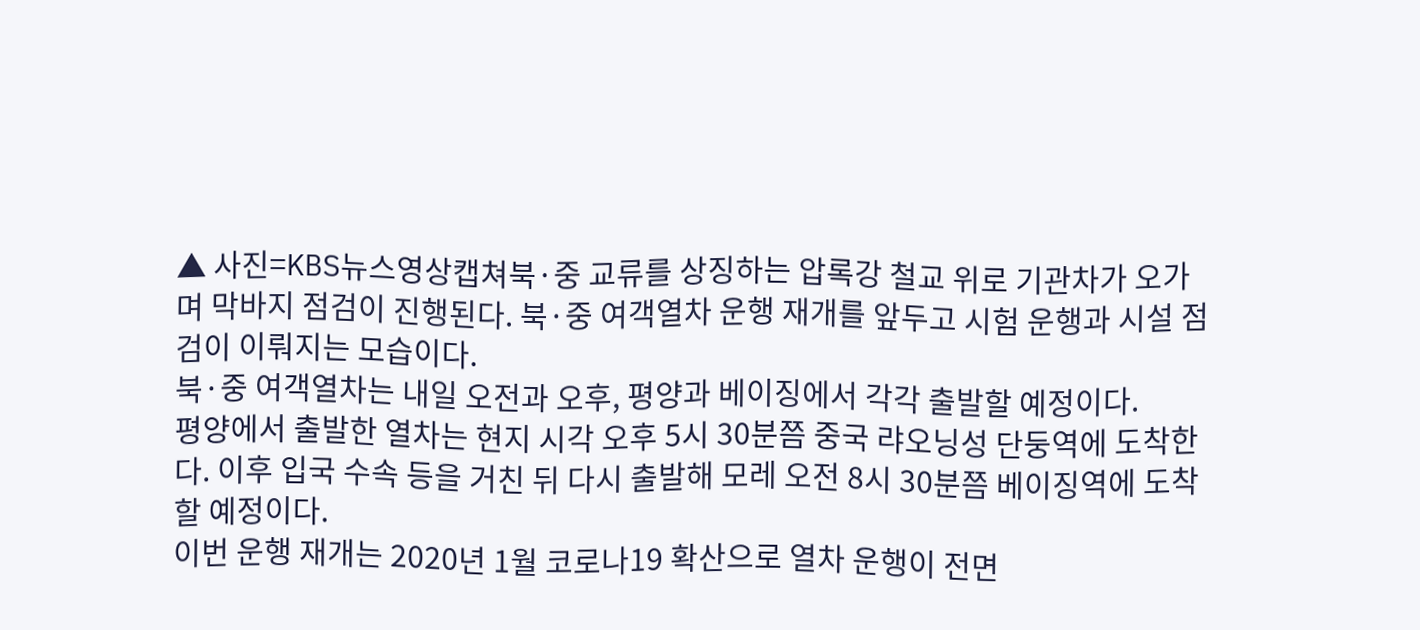▲ 사진=KBS뉴스영상캡쳐북·중 교류를 상징하는 압록강 철교 위로 기관차가 오가며 막바지 점검이 진행된다. 북·중 여객열차 운행 재개를 앞두고 시험 운행과 시설 점검이 이뤄지는 모습이다.
북·중 여객열차는 내일 오전과 오후, 평양과 베이징에서 각각 출발할 예정이다.
평양에서 출발한 열차는 현지 시각 오후 5시 30분쯤 중국 랴오닝성 단둥역에 도착한다. 이후 입국 수속 등을 거친 뒤 다시 출발해 모레 오전 8시 30분쯤 베이징역에 도착할 예정이다.
이번 운행 재개는 2020년 1월 코로나19 확산으로 열차 운행이 전면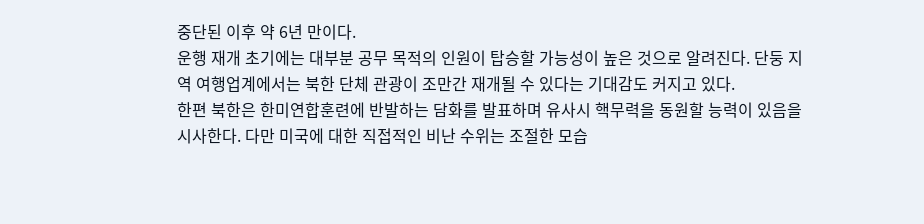중단된 이후 약 6년 만이다.
운행 재개 초기에는 대부분 공무 목적의 인원이 탑승할 가능성이 높은 것으로 알려진다. 단둥 지역 여행업계에서는 북한 단체 관광이 조만간 재개될 수 있다는 기대감도 커지고 있다.
한편 북한은 한미연합훈련에 반발하는 담화를 발표하며 유사시 핵무력을 동원할 능력이 있음을 시사한다. 다만 미국에 대한 직접적인 비난 수위는 조절한 모습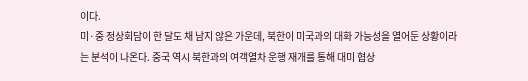이다.
미·중 정상회담이 한 달도 채 남지 않은 가운데, 북한이 미국과의 대화 가능성을 열어둔 상황이라는 분석이 나온다. 중국 역시 북한과의 여객열차 운행 재개를 통해 대미 협상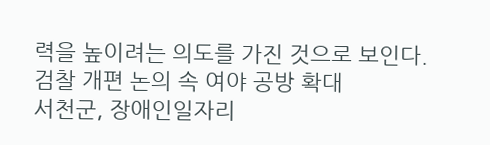력을 높이려는 의도를 가진 것으로 보인다.
검찰 개편 논의 속 여야 공방 확대
서천군, 장애인일자리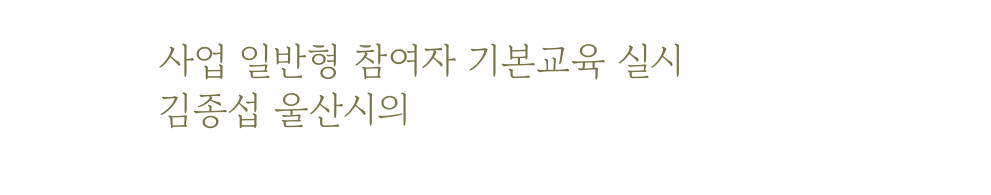사업 일반형 참여자 기본교육 실시
김종섭 울산시의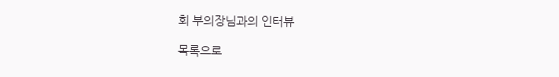회 부의장님과의 인터뷰

목록으로